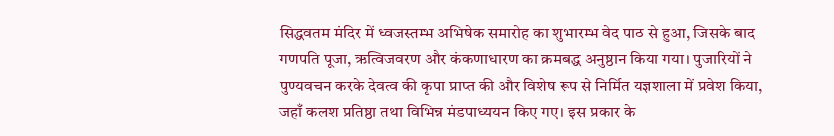सिद्धवतम मंदिर में ध्वजस्तम्भ अभिषेक समारोह का शुभारम्भ वेद पाठ से हुआ, जिसके बाद गणपति पूजा, ऋत्विजवरण और कंकणाधारण का क्रमबद्ध अनुष्ठान किया गया। पुजारियों ने पुण्यवचन करके देवत्व की कृपा प्राप्त की और विशेष रूप से निर्मित यज्ञशाला में प्रवेश किया, जहाँ कलश प्रतिष्ठा तथा विभिन्न मंडपाध्ययन किए गए। इस प्रकार के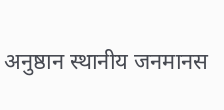अनुष्ठान स्थानीय जनमानस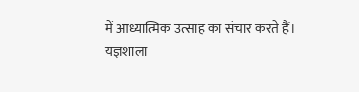में आध्यात्मिक उत्साह का संचार करते हैं।
यज्ञशाला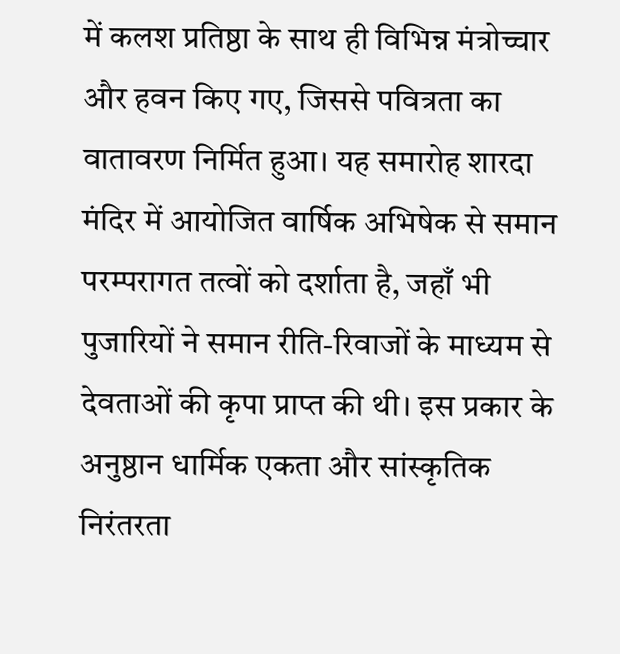में कलश प्रतिष्ठा के साथ ही विभिन्न मंत्रोच्चार और हवन किए गए, जिससे पवित्रता का वातावरण निर्मित हुआ। यह समारोह शारदा मंदिर में आयोजित वार्षिक अभिषेक से समान परम्परागत तत्वों को दर्शाता है, जहाँ भी पुजारियों ने समान रीति-रिवाजों के माध्यम से देवताओं की कृपा प्राप्त की थी। इस प्रकार के अनुष्ठान धार्मिक एकता और सांस्कृतिक निरंतरता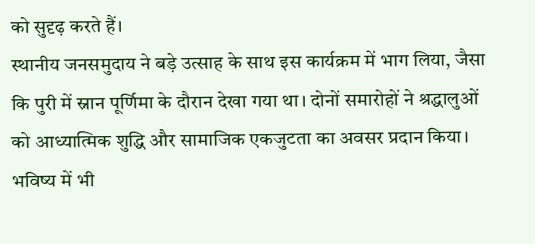को सुदृढ़ करते हैं।
स्थानीय जनसमुदाय ने बड़े उत्साह के साथ इस कार्यक्रम में भाग लिया, जैसा कि पुरी में स्नान पूर्णिमा के दौरान देखा गया था। दोनों समारोहों ने श्रद्धालुओं को आध्यात्मिक शुद्धि और सामाजिक एकजुटता का अवसर प्रदान किया। भविष्य में भी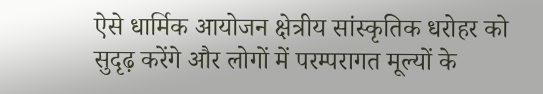ऐसे धार्मिक आयोजन क्षेत्रीय सांस्कृतिक धरोहर को सुदृढ़ करेंगे और लोगों में परम्परागत मूल्यों के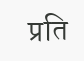प्रति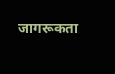जागरूकता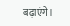बढ़ाएंगे।